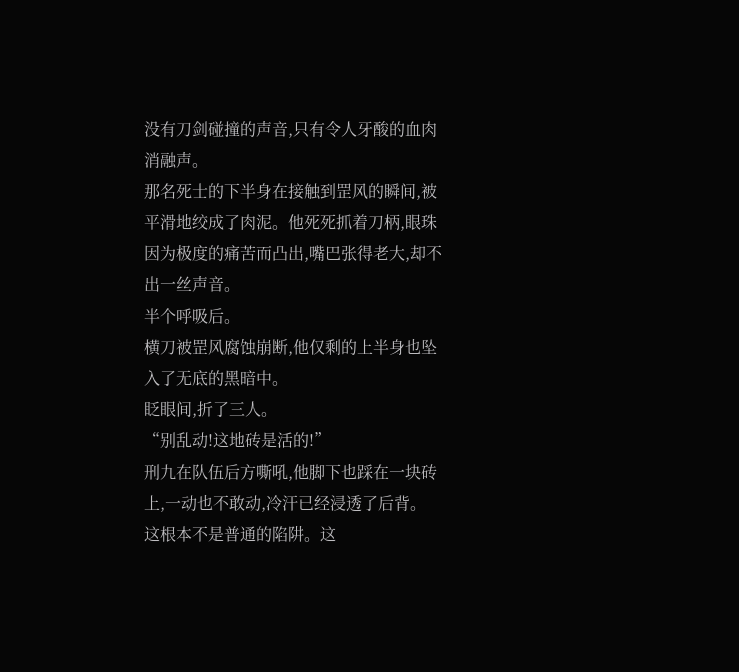没有刀剑碰撞的声音,只有令人牙酸的血肉消融声。
那名死士的下半身在接触到罡风的瞬间,被平滑地绞成了肉泥。他死死抓着刀柄,眼珠因为极度的痛苦而凸出,嘴巴张得老大,却不出一丝声音。
半个呼吸后。
横刀被罡风腐蚀崩断,他仅剩的上半身也坠入了无底的黑暗中。
眨眼间,折了三人。
“别乱动!这地砖是活的!”
刑九在队伍后方嘶吼,他脚下也踩在一块砖上,一动也不敢动,冷汗已经浸透了后背。
这根本不是普通的陷阱。这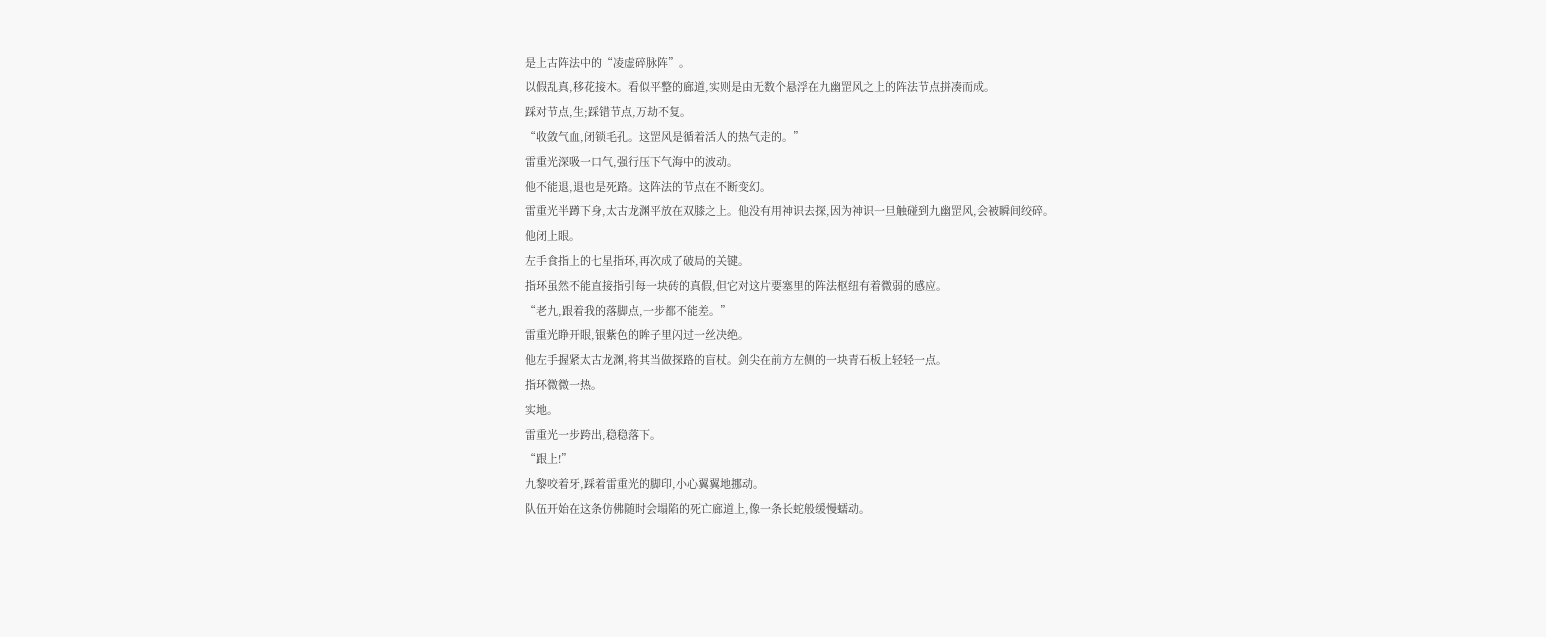是上古阵法中的“凌虚碎脉阵”。
以假乱真,移花接木。看似平整的廊道,实则是由无数个悬浮在九幽罡风之上的阵法节点拼凑而成。
踩对节点,生;踩错节点,万劫不复。
“收敛气血,闭锁毛孔。这罡风是循着活人的热气走的。”
雷重光深吸一口气,强行压下气海中的波动。
他不能退,退也是死路。这阵法的节点在不断变幻。
雷重光半蹲下身,太古龙渊平放在双膝之上。他没有用神识去探,因为神识一旦触碰到九幽罡风,会被瞬间绞碎。
他闭上眼。
左手食指上的七星指环,再次成了破局的关键。
指环虽然不能直接指引每一块砖的真假,但它对这片要塞里的阵法枢纽有着微弱的感应。
“老九,跟着我的落脚点,一步都不能差。”
雷重光睁开眼,银紫色的眸子里闪过一丝决绝。
他左手握紧太古龙渊,将其当做探路的盲杖。剑尖在前方左侧的一块青石板上轻轻一点。
指环微微一热。
实地。
雷重光一步跨出,稳稳落下。
“跟上!”
九黎咬着牙,踩着雷重光的脚印,小心翼翼地挪动。
队伍开始在这条仿佛随时会塌陷的死亡廊道上,像一条长蛇般缓慢蠕动。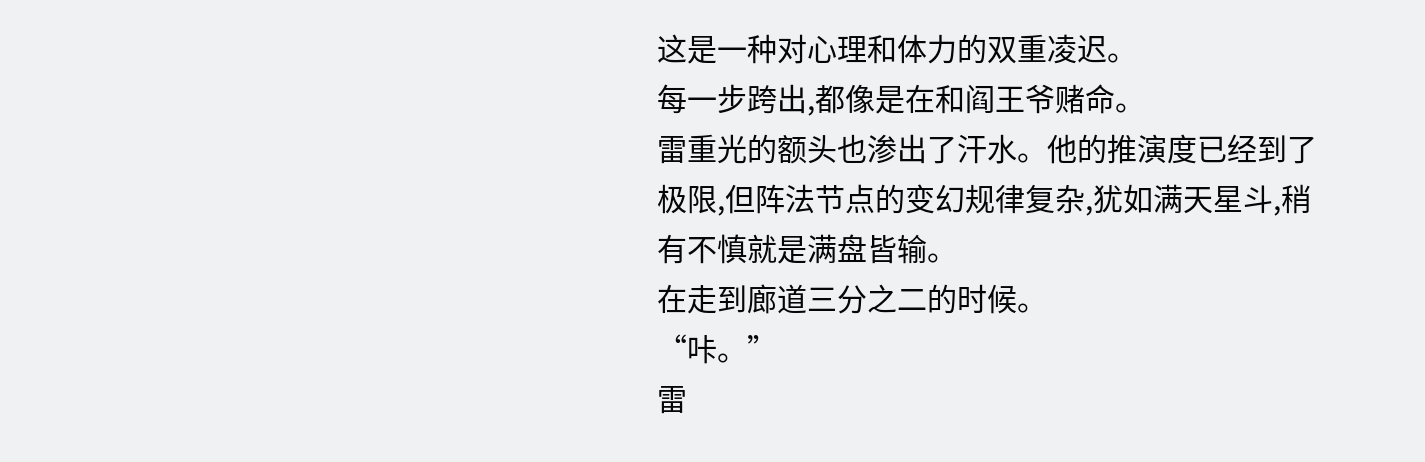这是一种对心理和体力的双重凌迟。
每一步跨出,都像是在和阎王爷赌命。
雷重光的额头也渗出了汗水。他的推演度已经到了极限,但阵法节点的变幻规律复杂,犹如满天星斗,稍有不慎就是满盘皆输。
在走到廊道三分之二的时候。
“咔。”
雷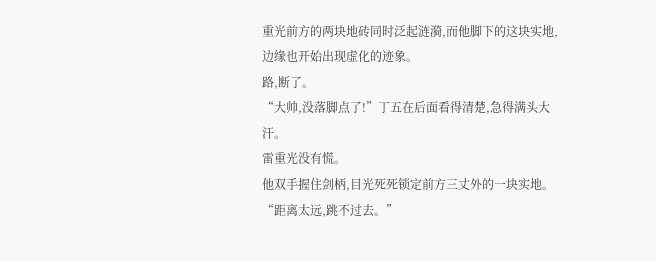重光前方的两块地砖同时泛起涟漪,而他脚下的这块实地,边缘也开始出现虚化的迹象。
路,断了。
“大帅,没落脚点了!”丁五在后面看得清楚,急得满头大汗。
雷重光没有慌。
他双手握住剑柄,目光死死锁定前方三丈外的一块实地。
“距离太远,跳不过去。”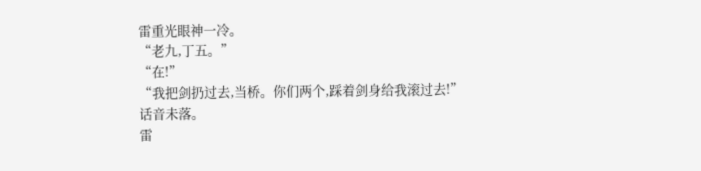雷重光眼神一冷。
“老九,丁五。”
“在!”
“我把剑扔过去,当桥。你们两个,踩着剑身给我滚过去!”
话音未落。
雷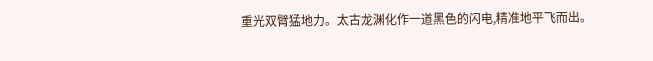重光双臂猛地力。太古龙渊化作一道黑色的闪电,精准地平飞而出。